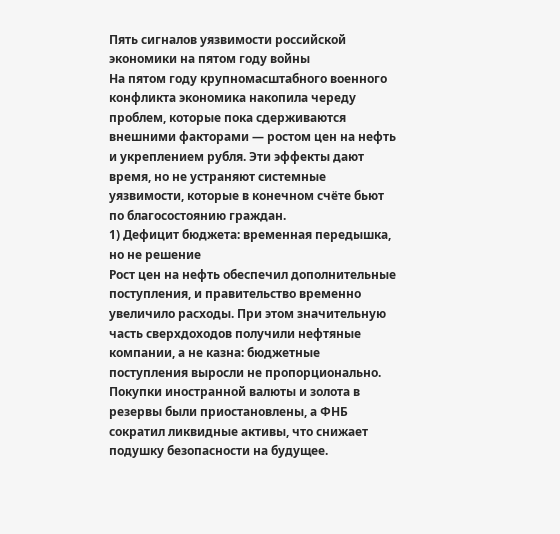Пять сигналов уязвимости российской экономики на пятом году войны
На пятом году крупномасштабного военного конфликта экономика накопила череду проблем, которые пока сдерживаются внешними факторами — ростом цен на нефть и укреплением рубля. Эти эффекты дают время, но не устраняют системные уязвимости, которые в конечном счёте бьют по благосостоянию граждан.
1) Дефицит бюджета: временная передышка, но не решение
Рост цен на нефть обеспечил дополнительные поступления, и правительство временно увеличило расходы. При этом значительную часть сверхдоходов получили нефтяные компании, а не казна: бюджетные поступления выросли не пропорционально. Покупки иностранной валюты и золота в резервы были приостановлены, а ФНБ сократил ликвидные активы, что снижает подушку безопасности на будущее.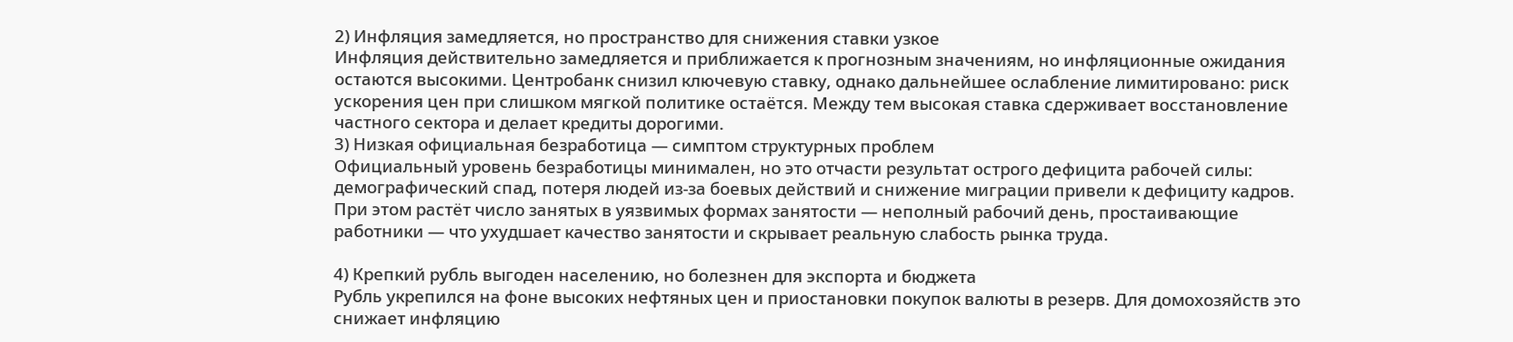2) Инфляция замедляется, но пространство для снижения ставки узкое
Инфляция действительно замедляется и приближается к прогнозным значениям, но инфляционные ожидания остаются высокими. Центробанк снизил ключевую ставку, однако дальнейшее ослабление лимитировано: риск ускорения цен при слишком мягкой политике остаётся. Между тем высокая ставка сдерживает восстановление частного сектора и делает кредиты дорогими.
3) Низкая официальная безработица — симптом структурных проблем
Официальный уровень безработицы минимален, но это отчасти результат острого дефицита рабочей силы: демографический спад, потеря людей из‑за боевых действий и снижение миграции привели к дефициту кадров. При этом растёт число занятых в уязвимых формах занятости — неполный рабочий день, простаивающие работники — что ухудшает качество занятости и скрывает реальную слабость рынка труда.

4) Крепкий рубль выгоден населению, но болезнен для экспорта и бюджета
Рубль укрепился на фоне высоких нефтяных цен и приостановки покупок валюты в резерв. Для домохозяйств это снижает инфляцию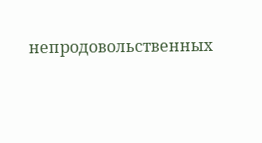непродовольственных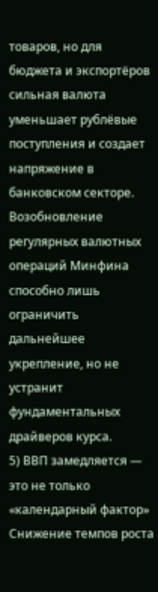товаров, но для бюджета и экспортёров сильная валюта уменьшает рублёвые поступления и создает напряжение в банковском секторе. Возобновление регулярных валютных операций Минфина способно лишь ограничить дальнейшее укрепление, но не устранит фундаментальных драйверов курса.
5) ВВП замедляется — это не только «календарный фактор»
Снижение темпов роста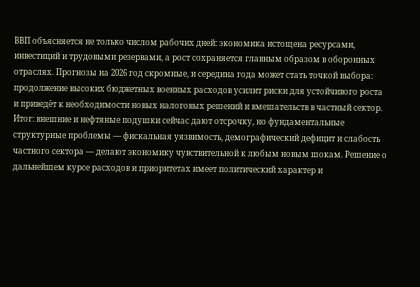ВВП объясняется не только числом рабочих дней: экономика истощена ресурсами, инвестиций и трудовыми резервами, а рост сохраняется главным образом в оборонных отраслях. Прогнозы на 2026 год скромные, и середина года может стать точкой выбора: продолжение высоких бюджетных военных расходов усилит риски для устойчивого роста и приведёт к необходимости новых налоговых решений и вмешательств в частный сектор.
Итог: внешние и нефтяные подушки сейчас дают отсрочку, но фундаментальные структурные проблемы — фискальная уязвимость, демографический дефицит и слабость частного сектора — делают экономику чувствительной к любым новым шокам. Решение о дальнейшем курсе расходов и приоритетах имеет политический характер и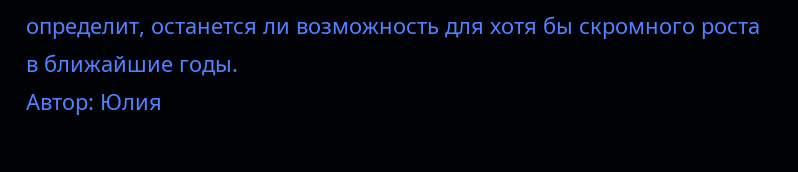определит, останется ли возможность для хотя бы скромного роста в ближайшие годы.
Автор: Юлия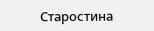Старостина